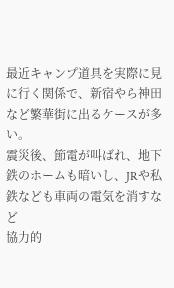最近キャンプ道具を実際に見に行く関係で、新宿やら神田など繁華街に出るケースが多い。
震災後、節電が叫ばれ、地下鉄のホームも暗いし、JRや私鉄なども車両の電気を消すなど
協力的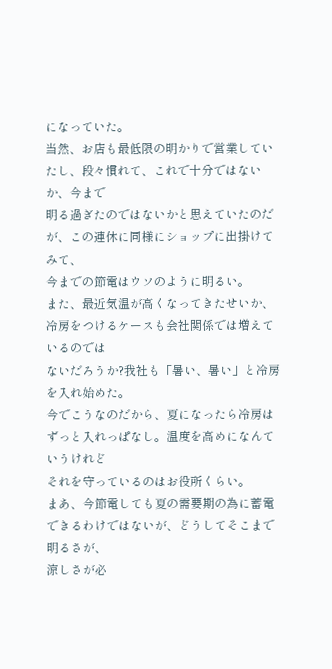になっていた。
当然、お店も最低限の明かりで営業していたし、段々慣れて、これで十分ではないか、今まで
明る過ぎたのではないかと思えていたのだが、この連休に同様にショップに出掛けてみて、
今までの節電はウソのように明るい。
また、最近気温が高くなってきたせいか、冷房をつけるケースも会社関係では増えているのでは
ないだろうか?我社も「暑い、暑い」と冷房を入れ始めた。
今でこうなのだから、夏になったら冷房はずっと入れっぱなし。温度を高めになんていうけれど
それを守っているのはお役所くらい。
まあ、今節電しても夏の需要期の為に蓄電できるわけではないが、どうしてそこまで明るさが、
涼しさが必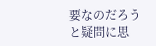要なのだろうと疑問に思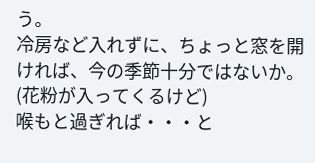う。
冷房など入れずに、ちょっと窓を開ければ、今の季節十分ではないか。(花粉が入ってくるけど)
喉もと過ぎれば・・・と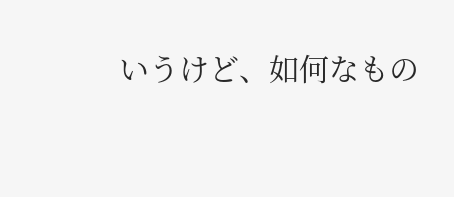いうけど、如何なもの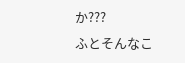か???
ふとそんなこ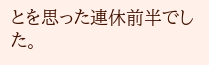とを思った連休前半でした。